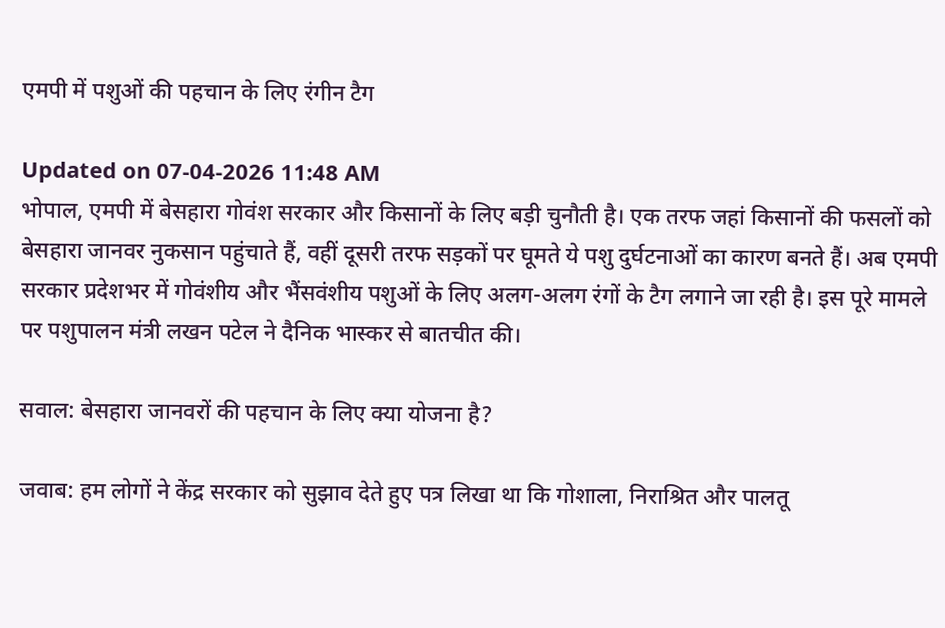एमपी में पशुओं की पहचान के लिए रंगीन टैग

Updated on 07-04-2026 11:48 AM
भोपाल, एमपी में बेसहारा गोवंश सरकार और किसानों के लिए बड़ी चुनौती है। एक तरफ जहां किसानों की फसलों को बेसहारा जानवर नुकसान पहुंचाते हैं, वहीं दूसरी तरफ सड़कों पर घूमते ये पशु दुर्घटनाओं का कारण बनते हैं। अब एमपी सरकार प्रदेशभर में गोवंशीय और भैंसवंशीय पशुओं के लिए अलग-अलग रंगों के टैग लगाने जा रही है। इस पूरे मामले पर पशुपालन मंत्री लखन पटेल ने दैनिक भास्कर से बातचीत की।

सवाल: बेसहारा जानवरों की पहचान के लिए क्या योजना है?

जवाब: हम लोगों ने केंद्र सरकार को सुझाव देते हुए पत्र लिखा था कि गोशाला, निराश्रित और पालतू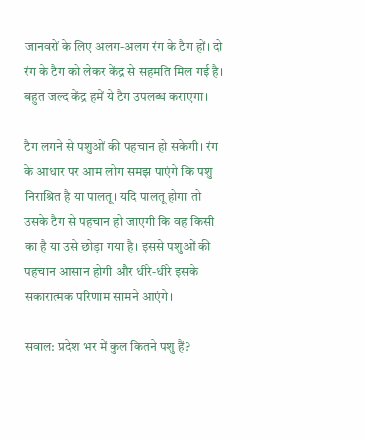जानवरों के लिए अलग-अलग रंग के टैग हों। दो रंग के टैग को लेकर केंद्र से सहमति मिल गई है। बहुत जल्द केंद्र हमें ये टैग उपलब्ध कराएगा।

टैग लगने से पशुओं की पहचान हो सकेगी। रंग के आधार पर आम लोग समझ पाएंगे कि पशु निराश्रित है या पालतू। यदि पालतू होगा तो उसके टैग से पहचान हो जाएगी कि वह किसी का है या उसे छोड़ा गया है। इससे पशुओं की पहचान आसान होगी और धीरे-धीरे इसके सकारात्मक परिणाम सामने आएंगे।

सवाल: प्रदेश भर में कुल कितने पशु हैं?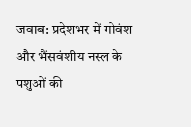जवाब: प्रदेशभर में गोवंश और भैंसवंशीय नस्ल के पशुओं की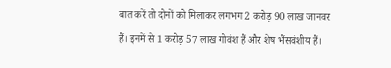बात करें तो दोनों को मिलाकर लगभग 2 करोड़ 90 लाख जानवर हैं। इनमें से 1 करोड़ 57 लाख गोवंश हैं और शेष भैंसवंशीय हैं।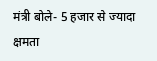मंत्री बोले- 5 हजार से ज्यादा क्षमता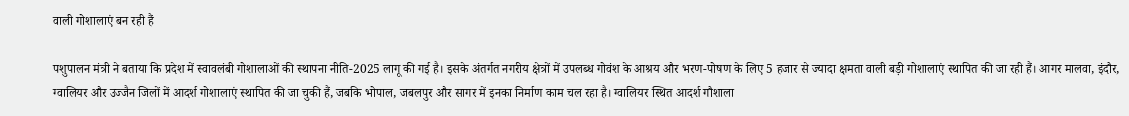वाली गोशालाएं बन रही हैं

पशुपालन मंत्री ने बताया कि प्रदेश में स्वावलंबी गोशालाओं की स्थापना नीति-2025 लागू की गई है। इसके अंतर्गत नगरीय क्षेत्रों में उपलब्ध गोवंश के आश्रय और भरण-पोषण के लिए 5 हजार से ज्यादा क्षमता वाली बड़ी गोशालाएं स्थापित की जा रही हैं। आगर मालवा, इंदौर, ग्वालियर और उज्जैन जिलों में आदर्श गोशालाएं स्थापित की जा चुकी हैं, जबकि भोपाल, जबलपुर और सागर में इनका निर्माण काम चल रहा है। ग्वालियर स्थित आदर्श गौशाला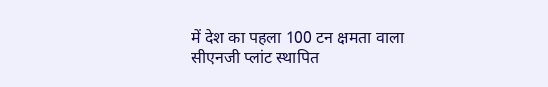में देश का पहला 100 टन क्षमता वाला सीएनजी प्लांट स्थापित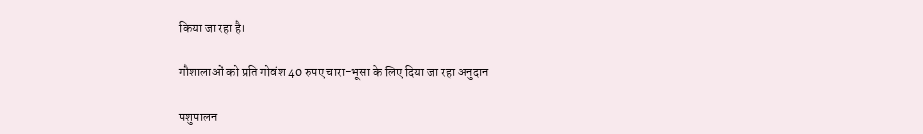किया जा रहा है।

गौशालाओं को प्रति गोवंश 40 रुपए चारा-भूसा के लिए दिया जा रहा अनुदान

पशुपालन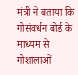मंत्री ने बताया कि गोसंवर्धन बोर्ड के माध्यम से गोशालाओं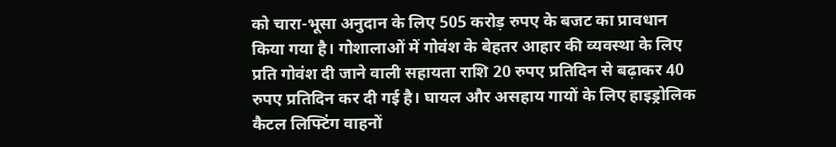को चारा-भूसा अनुदान के लिए 505 करोड़ रुपए के बजट का प्रावधान किया गया है। गोशालाओं में गोवंश के बेहतर आहार की व्यवस्था के लिए प्रति गोवंश दी जाने वाली सहायता राशि 20 रुपए प्रतिदिन से बढ़ाकर 40 रुपए प्रतिदिन कर दी गई है। घायल और असहाय गायों के लिए हाइड्रोलिक कैटल लिफ्टिंग वाहनों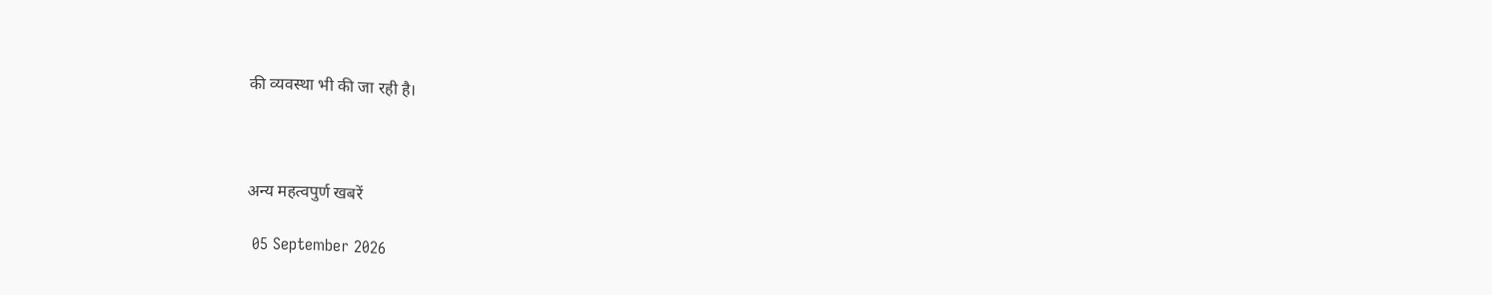की व्यवस्था भी की जा रही है।



अन्य महत्वपुर्ण खबरें

 05 September 2026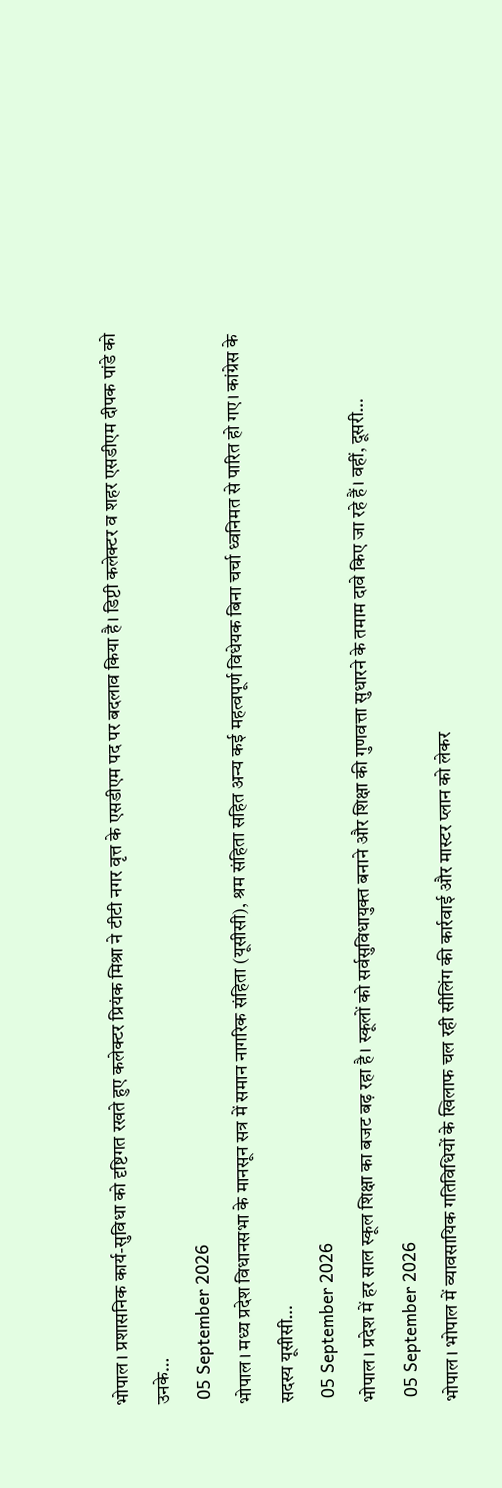भोपाल। प्रशासनिक कार्य-सुविधा को दृष्टिगत रखते हुए कलेक्टर प्रियंक मिश्रा ने टीटी नगर वृत्त के एसडीएम पद पर बदलाव किया है। डिप्टी कलेक्टर व शहर एसडीएम दीपक पांडे को उनके…
 05 September 2026
भोपाल। मध्य प्रदेश विधानसभा के मानसून सत्र में समान नागरिक संहिता (यूसीसी), श्रम संहिता सहित अन्य कई महत्वपूर्ण विधेयक बिना चर्चा ध्वनिमत से पारित हो गए। कांग्रेस के सदस्य यूसीसी…
 05 September 2026
भोपाल। प्रदेश में हर साल स्कूल शिक्षा का बजट बढ़ रहा है। स्कूलों को सर्वसुविधायुक्त बनाने और शिक्षा की गुणवत्ता सुधारने के तमाम दावे किए जा रहे हैं। वहीं, दूसरी…
 05 September 2026
भोपाल। भोपाल में व्यावसायिक गतिविधियों के खिलाफ चल रही सीलिंग की कार्रवाई और मास्टर प्लान को लेकर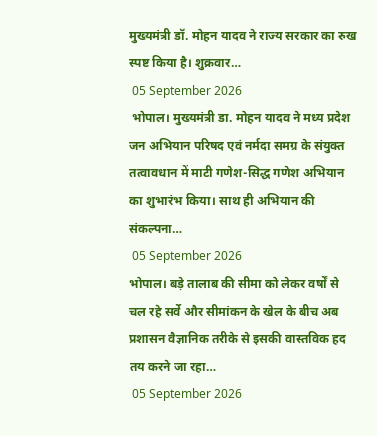मुख्यमंत्री डॉ. मोहन यादव ने राज्य सरकार का रुख स्पष्ट किया है। शुक्रवार…
 05 September 2026
 भोपाल। मुख्यमंत्री डा. मोहन यादव ने मध्य प्रदेश जन अभियान परिषद एवं नर्मदा समग्र के संयुक्त तत्वावधान में माटी गणेश-सिद्ध गणेश अभियान का शुभारंभ किया। साथ ही अभियान की संकल्पना…
 05 September 2026
भोपाल। बड़े तालाब की सीमा को लेकर वर्षों से चल रहे सर्वे और सीमांकन के खेल के बीच अब प्रशासन वैज्ञानिक तरीके से इसकी वास्तविक हद तय करने जा रहा…
 05 September 2026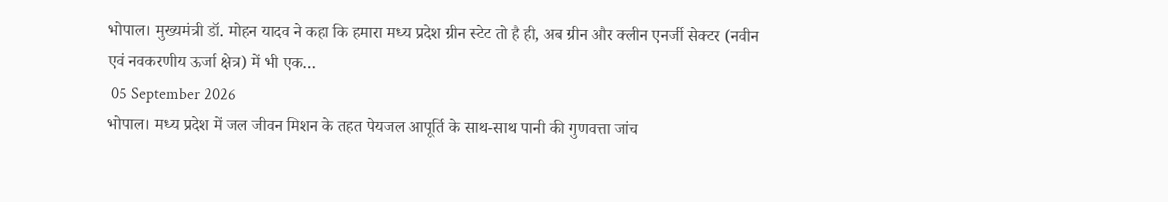भोपाल। मुख्यमंत्री डॉ. मोहन यादव ने कहा कि हमारा मध्य प्रदेश ग्रीन स्टेट तो है ही, अब ग्रीन और क्लीन एनर्जी सेक्टर (नवीन एवं नवकरणीय ऊर्जा क्षेत्र) में भी एक…
 05 September 2026
भोपाल। मध्य प्रदेश में जल जीवन मिशन के तहत पेयजल आपूर्ति के साथ-साथ पानी की गुणवत्ता जांच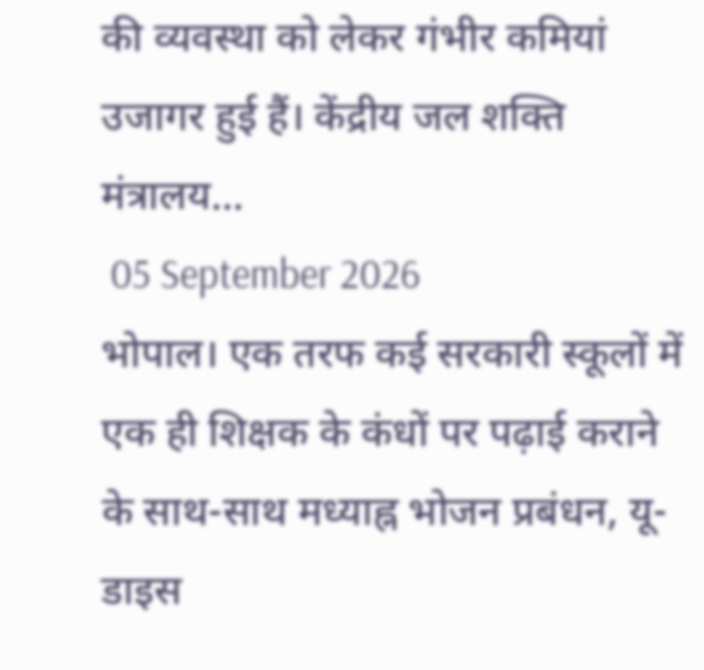की व्यवस्था को लेकर गंभीर कमियां उजागर हुई हैं। केंद्रीय जल शक्ति मंत्रालय…
 05 September 2026
भोपाल। एक तरफ कई सरकारी स्कूलों में एक ही शिक्षक के कंधों पर पढ़ाई कराने के साथ-साथ मध्याह्न भोजन प्रबंधन, यू-डाइस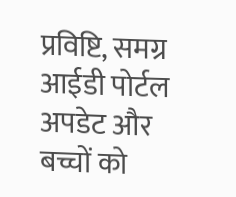प्रविष्टि, समग्र आईडी पोर्टल अपडेट और बच्चों को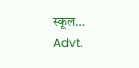स्कूल…
Advt.